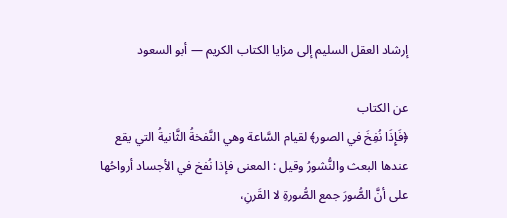إرشاد العقل السليم إلى مزايا الكتاب الكريم — أبو السعود

عن الكتاب
﴿فَإِذَا نُفِخَ في الصور﴾ لقيام السَّاعة وهي النَّفخةُ الثَّانيةُ التي يقع عندها البعث والنُّشورُ وقيل : المعنى فإذا نُفخ في الأجساد أرواحُها على أنَّ الصُّورَ جمع الصُّورةِ لا القَرنِ،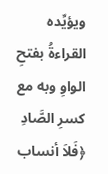ويؤيِّده القراءةُ بفتحِ الواوِ وبه مع كسرِ الصَّادِ ﴿فَلاَ أنساب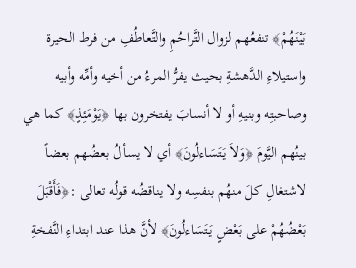بَيْنَهُمْ﴾ تنفعُهم لزوال التَّراحُمِ والتَّعاطُفِ من فرط الحيرة واستيلاءِ الدَّهشةِ بحيث يفرُّ المرءُ من أخيه وأمِّه وأبيه وصاحبتِه وبنيهِ أو لا أنسابَ يفتخرون بها ﴿يَوْمَئِذٍ﴾ كما هي بينُهم اليَّومَ ﴿وَلاَ يَتَسَاءلُونَ﴾ أي لا يسألُ بعضُهم بعضاً لاشتغالِ كلَ منهُم بنفسِه ولا يناقضُه قولُه تعالى :﴿فَأَقْبَلَ بَعْضُهُمْ على بَعْضٍ يَتَسَاءلُونَ﴾ لأنَّ هذا عند ابتداءِ النَّفخةِ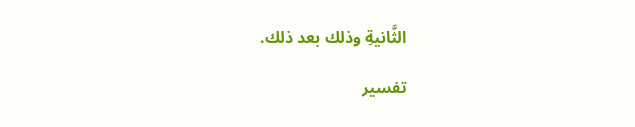الثَّانيةِ وذلك بعد ذلك.

تفسير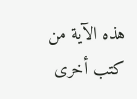هذه الآية من كتب أخرى